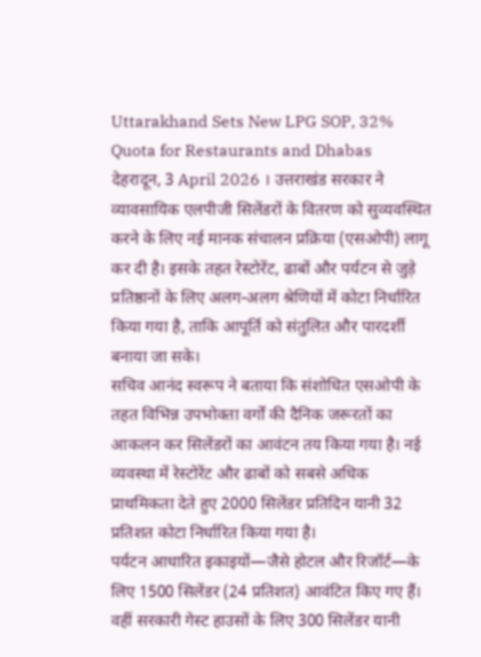Uttarakhand Sets New LPG SOP, 32% Quota for Restaurants and Dhabas
देहरादून, 3 April 2026 । उत्तराखंड सरकार ने व्यावसायिक एलपीजी सिलेंडरों के वितरण को सुव्यवस्थित करने के लिए नई मानक संचालन प्रक्रिया (एसओपी) लागू कर दी है। इसके तहत रेस्टोरेंट, ढाबों और पर्यटन से जुड़े प्रतिष्ठानों के लिए अलग-अलग श्रेणियों में कोटा निर्धारित किया गया है, ताकि आपूर्ति को संतुलित और पारदर्शी बनाया जा सके।
सचिव आनंद स्वरूप ने बताया कि संशोधित एसओपी के तहत विभिन्न उपभोक्ता वर्गों की दैनिक जरूरतों का आकलन कर सिलेंडरों का आवंटन तय किया गया है। नई व्यवस्था में रेस्टोरेंट और ढाबों को सबसे अधिक प्राथमिकता देते हुए 2000 सिलेंडर प्रतिदिन यानी 32 प्रतिशत कोटा निर्धारित किया गया है।
पर्यटन आधारित इकाइयों—जैसे होटल और रिजॉर्ट—के लिए 1500 सिलेंडर (24 प्रतिशत) आवंटित किए गए हैं। वहीं सरकारी गेस्ट हाउसों के लिए 300 सिलेंडर यानी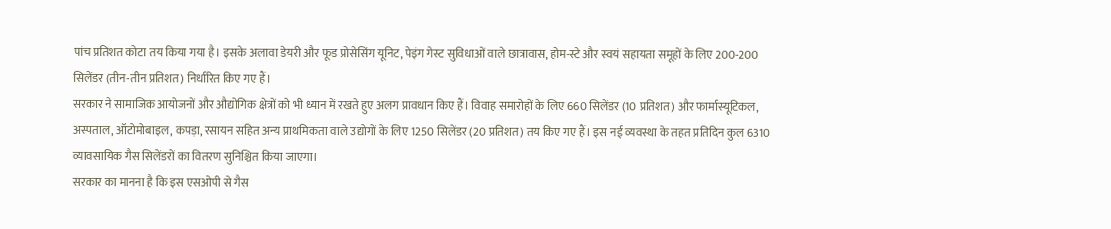पांच प्रतिशत कोटा तय किया गया है। इसके अलावा डेयरी और फूड प्रोसेसिंग यूनिट, पेइंग गेस्ट सुविधाओं वाले छात्रावास, होम-स्टे और स्वयं सहायता समूहों के लिए 200-200 सिलेंडर (तीन-तीन प्रतिशत) निर्धारित किए गए हैं।
सरकार ने सामाजिक आयोजनों और औद्योगिक क्षेत्रों को भी ध्यान में रखते हुए अलग प्रावधान किए हैं। विवाह समारोहों के लिए 660 सिलेंडर (10 प्रतिशत) और फार्मास्यूटिकल, अस्पताल, ऑटोमोबाइल, कपड़ा, रसायन सहित अन्य प्राथमिकता वाले उद्योगों के लिए 1250 सिलेंडर (20 प्रतिशत) तय किए गए हैं। इस नई व्यवस्था के तहत प्रतिदिन कुल 6310 व्यावसायिक गैस सिलेंडरों का वितरण सुनिश्चित किया जाएगा।
सरकार का मानना है कि इस एसओपी से गैस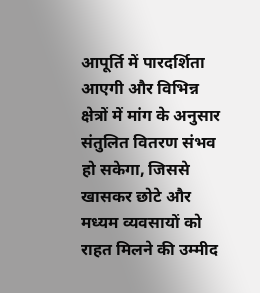आपूर्ति में पारदर्शिता आएगी और विभिन्न क्षेत्रों में मांग के अनुसार संतुलित वितरण संभव हो सकेगा, जिससे खासकर छोटे और मध्यम व्यवसायों को राहत मिलने की उम्मीद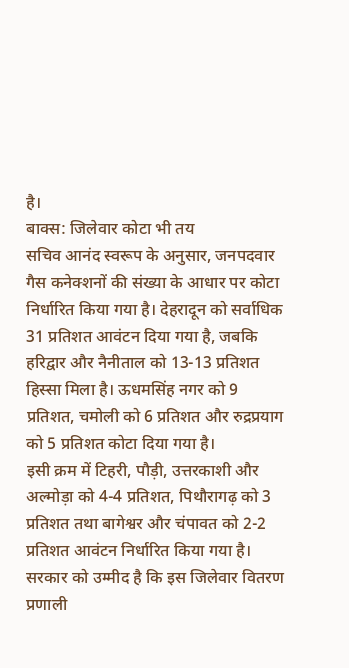है।
बाक्स: जिलेवार कोटा भी तय
सचिव आनंद स्वरूप के अनुसार, जनपदवार गैस कनेक्शनों की संख्या के आधार पर कोटा निर्धारित किया गया है। देहरादून को सर्वाधिक 31 प्रतिशत आवंटन दिया गया है, जबकि हरिद्वार और नैनीताल को 13-13 प्रतिशत हिस्सा मिला है। ऊधमसिंह नगर को 9 प्रतिशत, चमोली को 6 प्रतिशत और रुद्रप्रयाग को 5 प्रतिशत कोटा दिया गया है।
इसी क्रम में टिहरी, पौड़ी, उत्तरकाशी और अल्मोड़ा को 4-4 प्रतिशत, पिथौरागढ़ को 3 प्रतिशत तथा बागेश्वर और चंपावत को 2-2 प्रतिशत आवंटन निर्धारित किया गया है। सरकार को उम्मीद है कि इस जिलेवार वितरण प्रणाली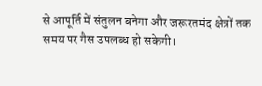से आपूर्ति में संतुलन बनेगा और जरूरतमंद क्षेत्रों तक समय पर गैस उपलब्ध हो सकेगी।